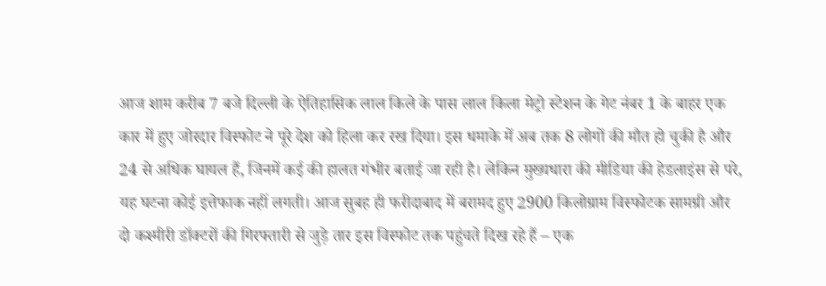आज शाम करीब 7 बजे दिल्ली के ऐतिहासिक लाल किले के पास लाल किला मेट्रो स्टेशन के गेट नंबर 1 के बाहर एक कार में हुए जोरदार विस्फोट ने पूरे देश को हिला कर रख दिया। इस धमाके में अब तक 8 लोगों की मौत हो चुकी है और 24 से अधिक घायल हैं, जिनमें कई की हालत गंभीर बताई जा रही है। लेकिन मुख्यधारा की मीडिया की हेडलाइंस से परे, यह घटना कोई इत्तेफाक नहीं लगती। आज सुबह ही फरीदाबाद में बरामद हुए 2900 किलोग्राम विस्फोटक सामग्री और दो कश्मीरी डॉक्टरों की गिरफ्तारी से जुड़े तार इस विस्फोट तक पहुंचते दिख रहे हैं – एक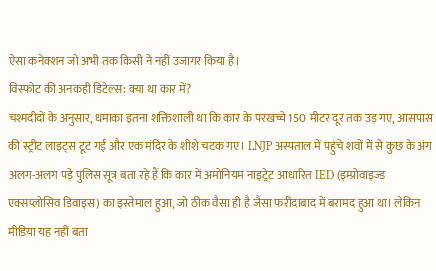ऐसा कनेक्शन जो अभी तक किसी ने नहीं उजागर किया है।
विस्फोट की अनकही डिटेल्स: क्या था कार में?
चश्मदीदों के अनुसार, धमाका इतना शक्तिशाली था कि कार के परखच्चे 150 मीटर दूर तक उड़ गए, आसपास की स्ट्रीट लाइट्स टूट गईं और एक मंदिर के शीशे चटक गए। LNJP अस्पताल में पहुंचे शवों में से कुछ के अंग अलग-अलग पड़े पुलिस सूत्र बता रहे हैं कि कार में अमोनियम नाइट्रेट आधारित IED (इम्प्रोवाइज्ड एक्सप्लोसिव डिवाइस) का इस्तेमाल हुआ, जो ठीक वैसा ही है जैसा फरीदाबाद में बरामद हुआ था। लेकिन मीडिया यह नहीं बता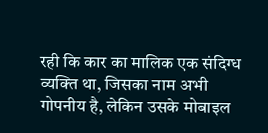रही कि कार का मालिक एक संदिग्ध व्यक्ति था, जिसका नाम अभी गोपनीय है, लेकिन उसके मोबाइल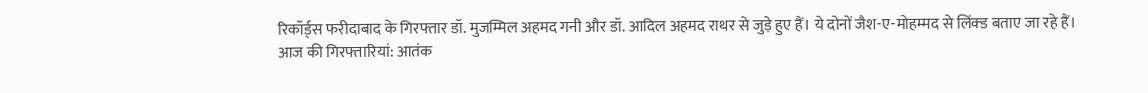रिकॉर्ड्स फरीदाबाद के गिरफ्तार डॉ. मुजम्मिल अहमद गनी और डॉ. आदिल अहमद राथर से जुड़े हुए हैं। ये दोनों जैश-ए-मोहम्मद से लिंक्ड बताए जा रहे हैं।
आज की गिरफ्तारियां: आतंक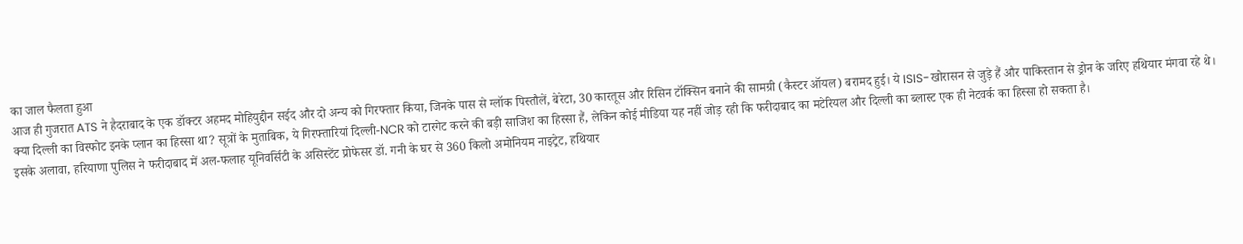का जाल फैलता हुआ
आज ही गुजरात ATS ने हैदराबाद के एक डॉक्टर अहमद मोहियुद्दीन सईद और दो अन्य को गिरफ्तार किया, जिनके पास से ग्लॉक पिस्तौलें, बेरेटा, 30 कारतूस और रिसिन टॉक्सिन बनाने की सामग्री (कैस्टर ऑयल) बरामद हुई। ये ISIS-खोरासन से जुड़े हैं और पाकिस्तान से ड्रोन के जरिए हथियार मंगवा रहे थे। क्या दिल्ली का विस्फोट इनके प्लान का हिस्सा था? सूत्रों के मुताबिक, ये गिरफ्तारियां दिल्ली-NCR को टारगेट करने की बड़ी साजिश का हिस्सा हैं, लेकिन कोई मीडिया यह नहीं जोड़ रही कि फरीदाबाद का मटेरियल और दिल्ली का ब्लास्ट एक ही नेटवर्क का हिस्सा हो सकता है।
इसके अलावा, हरियाणा पुलिस ने फरीदाबाद में अल-फलाह यूनिवर्सिटी के असिस्टेंट प्रोफेसर डॉ. गनी के घर से 360 किलो अमोनियम नाइट्रेट, हथियार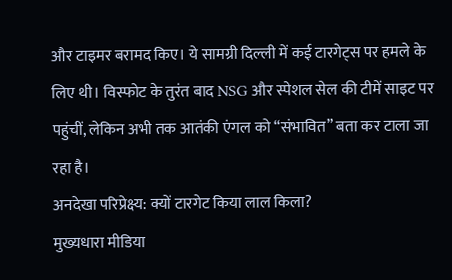और टाइमर बरामद किए। ये सामग्री दिल्ली में कई टारगेट्स पर हमले के लिए थी। विस्फोट के तुरंत बाद NSG और स्पेशल सेल की टीमें साइट पर पहुंचीं, लेकिन अभी तक आतंकी एंगल को “संभावित” बता कर टाला जा रहा है।
अनदेखा परिप्रेक्ष्य: क्यों टारगेट किया लाल किला?
मुख्यधारा मीडिया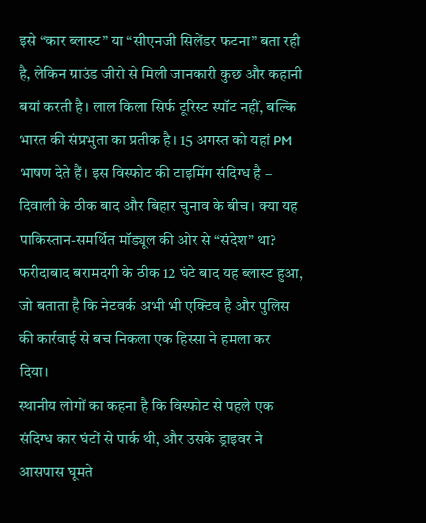इसे “कार ब्लास्ट” या “सीएनजी सिलेंडर फटना” बता रही है, लेकिन ग्राउंड जीरो से मिली जानकारी कुछ और कहानी बयां करती है। लाल किला सिर्फ टूरिस्ट स्पॉट नहीं, बल्कि भारत की संप्रभुता का प्रतीक है। 15 अगस्त को यहां PM भाषण देते हैं। इस विस्फोट की टाइमिंग संदिग्ध है – दिवाली के ठीक बाद और बिहार चुनाव के बीच। क्या यह पाकिस्तान-समर्थित मॉड्यूल की ओर से “संदेश” था? फरीदाबाद बरामदगी के ठीक 12 घंटे बाद यह ब्लास्ट हुआ, जो बताता है कि नेटवर्क अभी भी एक्टिव है और पुलिस की कार्रवाई से बच निकला एक हिस्सा ने हमला कर दिया।
स्थानीय लोगों का कहना है कि विस्फोट से पहले एक संदिग्ध कार घंटों से पार्क थी, और उसके ड्राइवर ने आसपास घूमते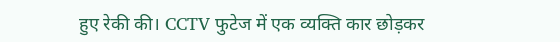हुए रेकी की। CCTV फुटेज में एक व्यक्ति कार छोड़कर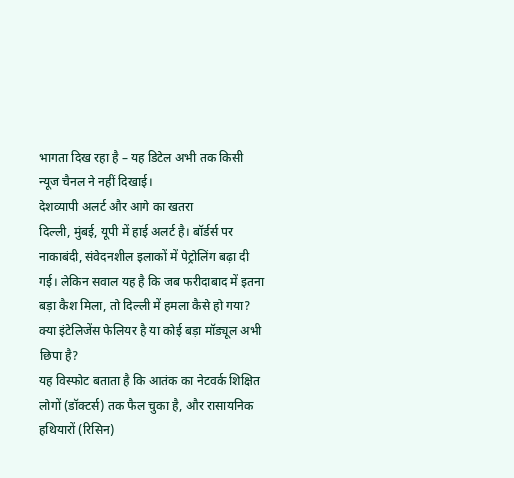भागता दिख रहा है – यह डिटेल अभी तक किसी न्यूज चैनल ने नहीं दिखाई।
देशव्यापी अलर्ट और आगे का खतरा
दिल्ली, मुंबई, यूपी में हाई अलर्ट है। बॉर्डर्स पर नाकाबंदी, संवेदनशील इलाकों में पेट्रोलिंग बढ़ा दी गई। लेकिन सवाल यह है कि जब फरीदाबाद में इतना बड़ा कैश मिला, तो दिल्ली में हमला कैसे हो गया? क्या इंटेलिजेंस फेलियर है या कोई बड़ा मॉड्यूल अभी छिपा है?
यह विस्फोट बताता है कि आतंक का नेटवर्क शिक्षित लोगों (डॉक्टर्स) तक फैल चुका है, और रासायनिक हथियारों (रिसिन)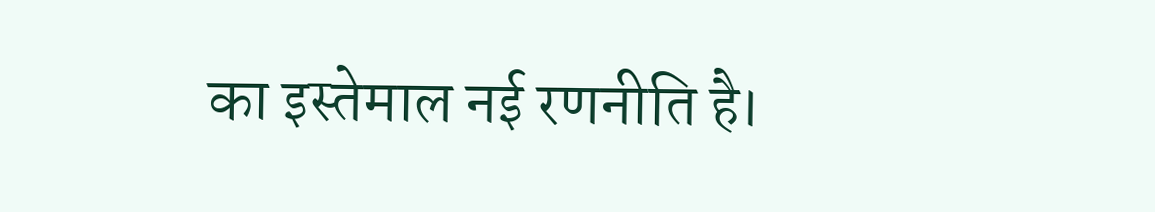का इस्तेमाल नई रणनीति है।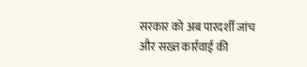सरकार को अब पारदर्शी जांच और सख्त कार्रवाई की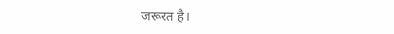जरूरत है।